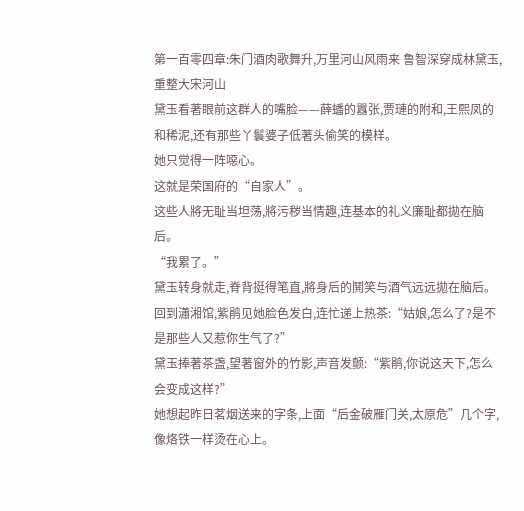第一百零四章:朱门酒肉歌舞升,万里河山风雨来 鲁智深穿成林黛玉,重整大宋河山
黛玉看著眼前这群人的嘴脸——薛蟠的囂张,贾璉的附和,王熙凤的和稀泥,还有那些丫鬟婆子低著头偷笑的模样。
她只觉得一阵噁心。
这就是荣国府的“自家人”。
这些人將无耻当坦荡,將污秽当情趣,连基本的礼义廉耻都拋在脑后。
“我累了。”
黛玉转身就走,脊背挺得笔直,將身后的鬨笑与酒气远远拋在脑后。
回到瀟湘馆,紫鹃见她脸色发白,连忙递上热茶:“姑娘,怎么了?是不是那些人又惹你生气了?”
黛玉捧著茶盏,望著窗外的竹影,声音发颤:“紫鹃,你说这天下,怎么会变成这样?”
她想起昨日茗烟送来的字条,上面“后金破雁门关,太原危”几个字,像烙铁一样烫在心上。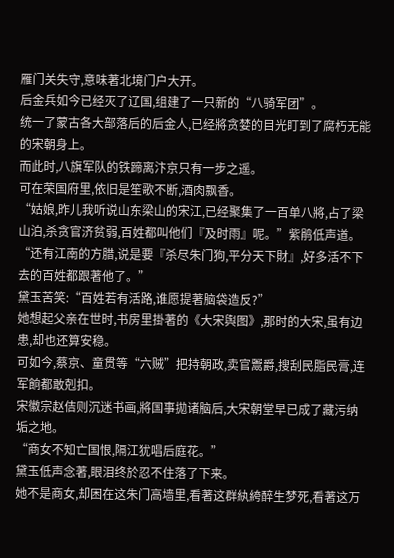雁门关失守,意味著北境门户大开。
后金兵如今已经灭了辽国,组建了一只新的“八骑军团”。
统一了蒙古各大部落后的后金人,已经將贪婪的目光盯到了腐朽无能的宋朝身上。
而此时,八旗军队的铁蹄离汴京只有一步之遥。
可在荣国府里,依旧是笙歌不断,酒肉飘香。
“姑娘,昨儿我听说山东梁山的宋江,已经聚集了一百单八將,占了梁山泊,杀贪官济贫弱,百姓都叫他们『及时雨』呢。”紫鹃低声道。
“还有江南的方腊,说是要『杀尽朱门狗,平分天下財』,好多活不下去的百姓都跟著他了。”
黛玉苦笑:“百姓若有活路,谁愿提著脑袋造反?”
她想起父亲在世时,书房里掛著的《大宋舆图》,那时的大宋,虽有边患,却也还算安稳。
可如今,蔡京、童贯等“六贼”把持朝政,卖官鬻爵,搜刮民脂民膏,连军餉都敢剋扣。
宋徽宗赵佶则沉迷书画,將国事拋诸脑后,大宋朝堂早已成了藏污纳垢之地。
“商女不知亡国恨,隔江犹唱后庭花。”
黛玉低声念著,眼泪终於忍不住落了下来。
她不是商女,却困在这朱门高墙里,看著这群紈絝醉生梦死,看著这万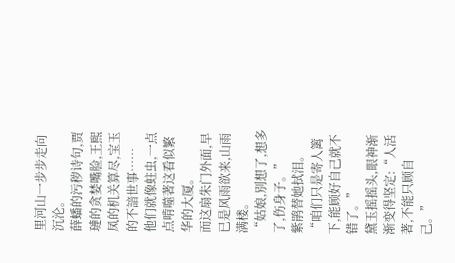里河山一步步走向沉沦。
薛蟠的污秽诗句,贾璉的贪婪嘴脸,王熙凤的机关算尽,宝玉的不諳世事……
他们就像蛀虫,一点点啃噬著这看似繁华的大厦。
而这扇朱门外面,早已是风雨欲来,山雨满楼。
“姑娘,別想了,想多了,伤身子。”
紫鹃替她拭泪。
“咱们只是寄人篱下,能顾好自己就不错了。”
黛玉摇摇头,眼神渐渐变得坚定:“人活著,不能只顾自己。”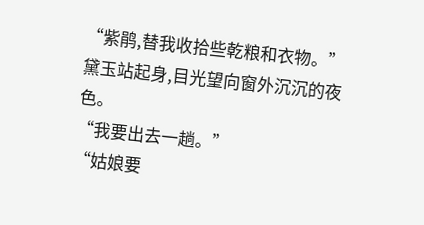“紫鹃,替我收拾些乾粮和衣物。”黛玉站起身,目光望向窗外沉沉的夜色。
“我要出去一趟。”
“姑娘要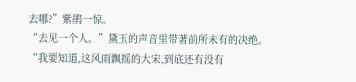去哪?”紫鹃一惊。
“去见一个人。”黛玉的声音里带著前所未有的决绝。
“我要知道,这风雨飘摇的大宋,到底还有没有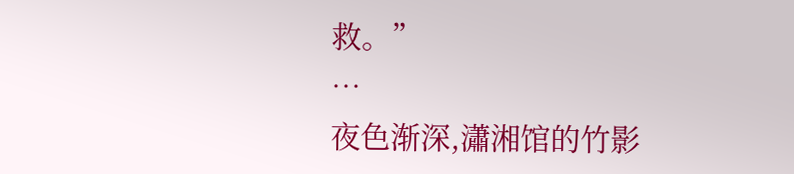救。”
…
夜色渐深,瀟湘馆的竹影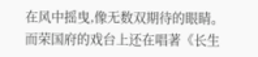在风中摇曳,像无数双期待的眼睛。
而荣国府的戏台上还在唱著《长生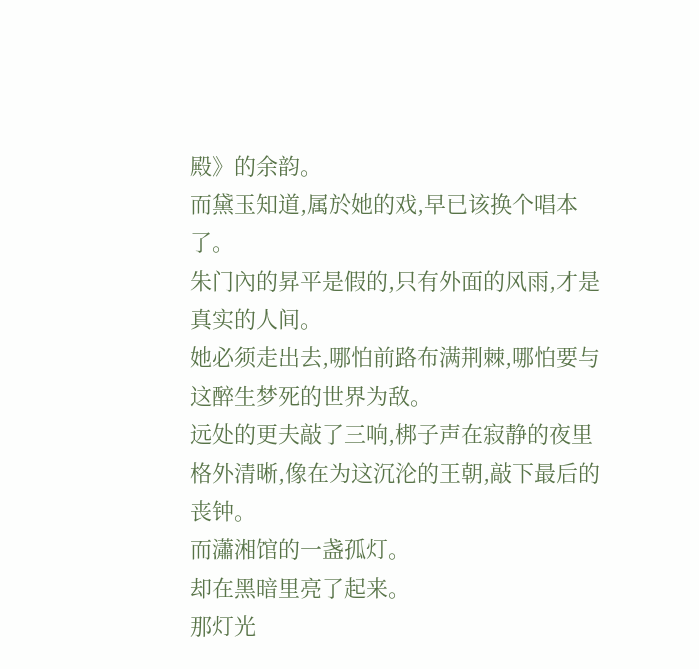殿》的余韵。
而黛玉知道,属於她的戏,早已该换个唱本了。
朱门內的昇平是假的,只有外面的风雨,才是真实的人间。
她必须走出去,哪怕前路布满荆棘,哪怕要与这醉生梦死的世界为敌。
远处的更夫敲了三响,梆子声在寂静的夜里格外清晰,像在为这沉沦的王朝,敲下最后的丧钟。
而瀟湘馆的一盏孤灯。
却在黑暗里亮了起来。
那灯光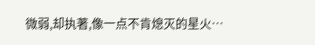微弱,却执著,像一点不肯熄灭的星火…